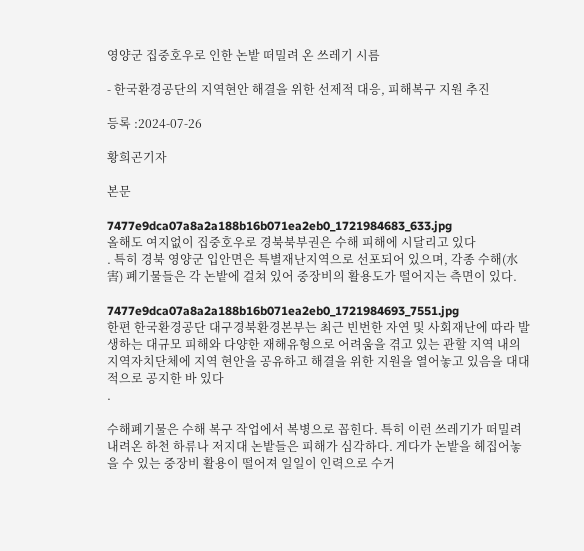영양군 집중호우로 인한 논밭 떠밀려 온 쓰레기 시름

- 한국환경공단의 지역현안 해결을 위한 선제적 대응, 피해복구 지원 추진

등록 :2024-07-26

황희곤기자

본문

7477e9dca07a8a2a188b16b071ea2eb0_1721984683_633.jpg
올해도 여지없이 집중호우로 경북북부권은 수해 피해에 시달리고 있다
. 특히 경북 영양군 입안면은 특별재난지역으로 선포되어 있으며, 각종 수해(水害) 폐기물들은 각 논밭에 걸쳐 있어 중장비의 활용도가 떨어지는 측면이 있다.

7477e9dca07a8a2a188b16b071ea2eb0_1721984693_7551.jpg
한편 한국환경공단 대구경북환경본부는 최근 빈번한 자연 및 사회재난에 따라 발생하는 대규모 피해와 다양한 재해유형으로 어려움을 겪고 있는 관할 지역 내의 지역자치단체에 지역 현안을 공유하고 해결을 위한 지원을 열어놓고 있음을 대대적으로 공지한 바 있다
.

수해폐기물은 수해 복구 작업에서 복병으로 꼽힌다. 특히 이런 쓰레기가 떠밀려 내려온 하천 하류나 저지대 논밭들은 피해가 심각하다. 게다가 논밭을 헤집어놓을 수 있는 중장비 활용이 떨어져 일일이 인력으로 수거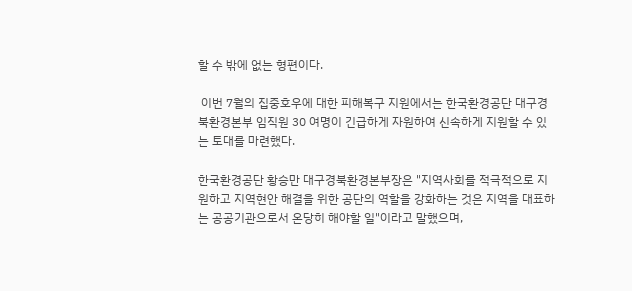할 수 밖에 없는 형편이다.

 이번 7월의 집중호우에 대한 피해복구 지원에서는 한국환경공단 대구경북환경본부 임직원 30 여명이 긴급하게 자원하여 신속하게 지원할 수 있는 토대를 마련했다.

한국환경공단 황승만 대구경북환경본부장은 "지역사회를 적극적으로 지원하고 지역현안 해결을 위한 공단의 역할을 강화하는 것은 지역을 대표하는 공공기관으로서 온당히 해야할 일"이라고 말했으며,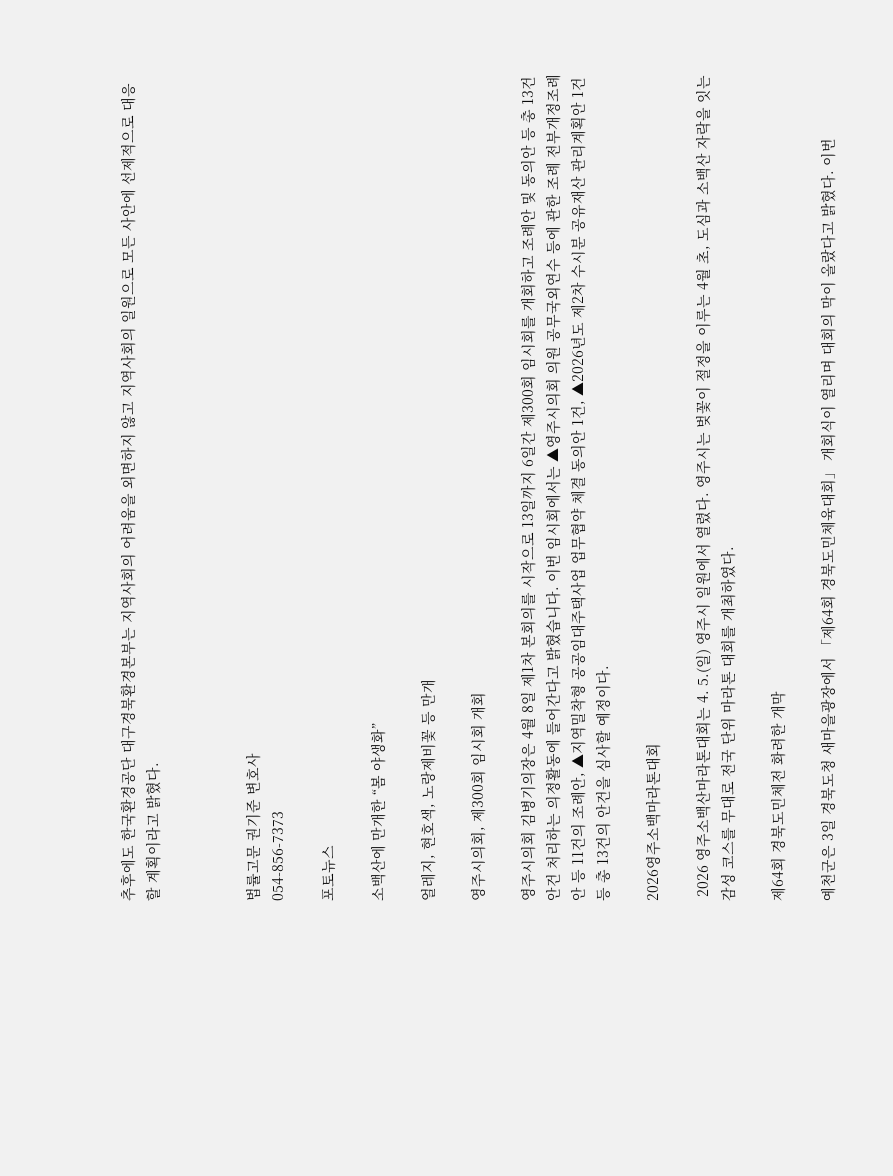추후에도 한국환경공단 대구경북환경본부는 지역사회의 어려움을 외면하지 않고 지역사회의 일원으로 모든 사안에 선제적으로 대응할 계획이라고 밝혔다.



법률고문 권기준 변호사
054-856-7373

포토뉴스

소백산에 만개한 “봄 야생화”

얼레지, 현호색, 노랑제비꽃 등 만개

영주시의회, 제300회 임시회 개회

영주시의회 김병기의장은 4월 8일 제1차 본회의를 시작으로 13일까지 6일간 제300회 임시회를 개회하고 조례안 및 동의안 등 총 13건 안건 처리하는 의정활동에 들어간다고 밝혔습니다. 이번 임시회에서는 ▲영주시의회 의원 공무국외연수 등에 관한 조례 전부개정조례안 등 11건의 조례안, ▲지역밀착형 공공임대주택사업 업무협약 체결 동의안 1건, ▲2026년도 제2차 수시분 공유재산 관리계획안 1건 등 총 13건의 안건을 심사할 예정이다.

2026영주소백마라톤대회

 2026 영주소백산마라톤대회는 4. 5.(일) 영주시 일원에서 열렸다. 영주시는 벚꽃이 절정을 이루는 4월 초, 도심과 소백산 자락을 잇는 감성 코스를 무대로 전국 단위 마라톤 대회를 개최하였다.

제64회 경북도민체전 화려한 개막

예천군은 3일 경북도청 새마을광장에서 「제64회 경북도민체육대회」 개회식이 열리며 대회의 막이 올랐다고 밝혔다. 이번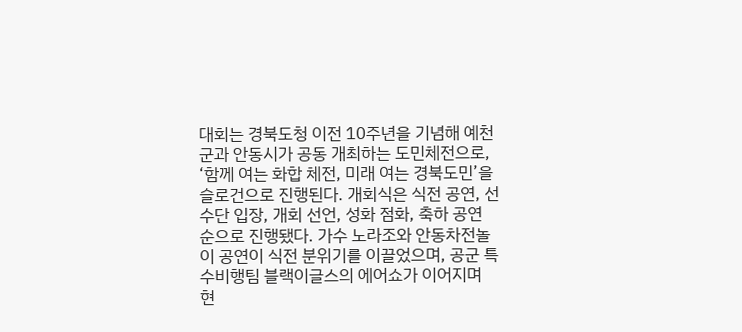대회는 경북도청 이전 10주년을 기념해 예천군과 안동시가 공동 개최하는 도민체전으로, ‘함께 여는 화합 체전, 미래 여는 경북도민’을 슬로건으로 진행된다. 개회식은 식전 공연, 선수단 입장, 개회 선언, 성화 점화, 축하 공연 순으로 진행됐다. 가수 노라조와 안동차전놀이 공연이 식전 분위기를 이끌었으며, 공군 특수비행팀 블랙이글스의 에어쇼가 이어지며 현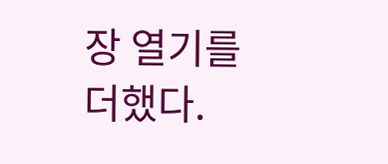장 열기를 더했다.